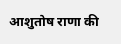आशुतोष राणा की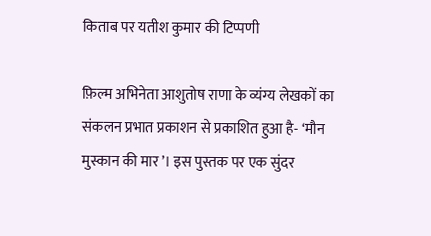किताब पर यतीश कुमार की टिप्पणी

फ़िल्म अभिनेता आशुतोष राणा के व्यंग्य लेखकों का संकलन प्रभात प्रकाशन से प्रकाशित हुआ है- ‘मौन मुस्कान की मार’। इस पुस्तक पर एक सुंदर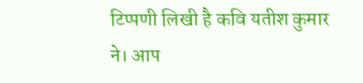टिप्पणी लिखी है कवि यतीश कुमार ने। आप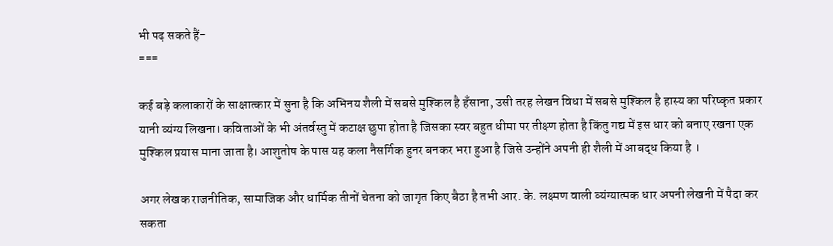भी पढ़ सकते हैं-
===

कई बड़े कलाकारों के साक्षात्कार में सुना है कि अभिनय शैली में सबसे मुश्किल है हँसाना, उसी तरह लेखन विधा में सबसे मुश्किल है हास्य का परिष्कृत प्रकार यानी व्यंग्य लिखना। कविताओं के भी अंतर्वस्तु में कटाक्ष छुपा होता है जिसका स्वर बहुत धीमा पर तीक्ष्ण होता है किंतु गद्य में इस धार को बनाए रखना एक मुश्किल प्रयास माना जाता है। आशुतोष के पास यह कला नैसर्गिक हुनर बनकर भरा हुआ है जिसे उन्होंने अपनी ही शैली में आबद्ध किया है ।

अगर लेखक राजनीतिक, सामाजिक और धार्मिक तीनों चेतना को जागृत किए बैठा है तभी आर. के. लक्ष्मण वाली व्यंग्यात्मक धार अपनी लेखनी में पैदा कर सकता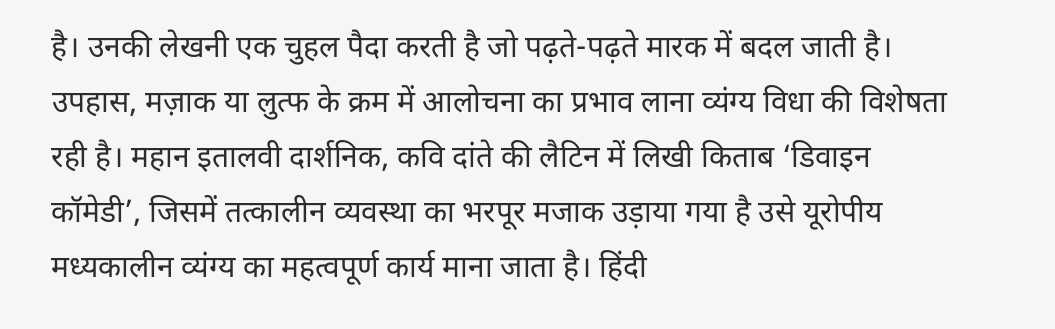है। उनकी लेखनी एक चुहल पैदा करती है जो पढ़ते-पढ़ते मारक में बदल जाती है।
उपहास, मज़ाक या लुत्फ के क्रम में आलोचना का प्रभाव लाना व्यंग्य विधा की विशेषता रही है। महान इतालवी दार्शनिक, कवि दांते की लैटिन में लिखी किताब ‘डिवाइन कॉमेडी’, जिसमें तत्कालीन व्यवस्था का भरपूर मजाक उड़ाया गया है उसे यूरोपीय मध्यकालीन व्यंग्य का महत्वपूर्ण कार्य माना जाता है। हिंदी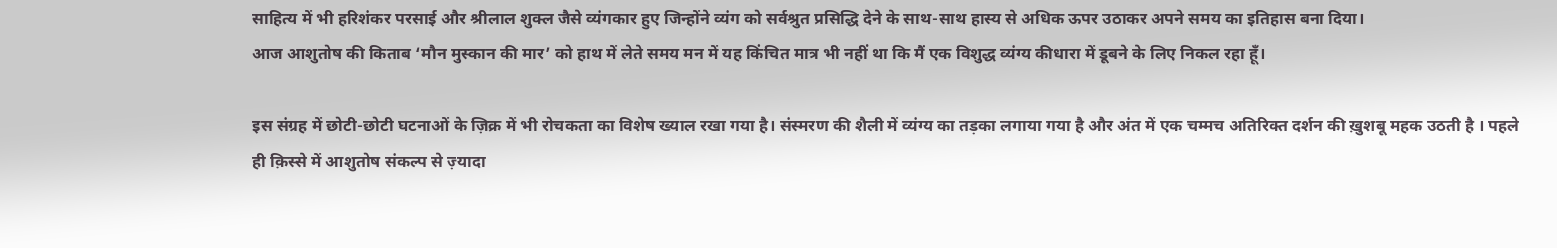साहित्य में भी हरिशंकर परसाई और श्रीलाल शुक्ल जैसे व्यंगकार हुए जिन्होंने व्यंग को सर्वश्रुत प्रसिद्धि देने के साथ-साथ हास्य से अधिक ऊपर उठाकर अपने समय का इतिहास बना दिया।
आज आशुतोष की किताब ‘मौन मुस्कान की मार’ को हाथ में लेते समय मन में यह किंचित मात्र भी नहीं था कि मैं एक विशुद्ध व्यंग्य कीधारा में डूबने के लिए निकल रहा हूँ।

इस संग्रह में छोटी-छोटी घटनाओं के ज़िक्र में भी रोचकता का विशेष ख्याल रखा गया है। संस्मरण की शैली में व्यंग्य का तड़का लगाया गया है और अंत में एक चम्मच अतिरिक्त दर्शन की ख़ुशबू महक उठती है । पहले ही क़िस्से में आशुतोष संकल्प से ज़्यादा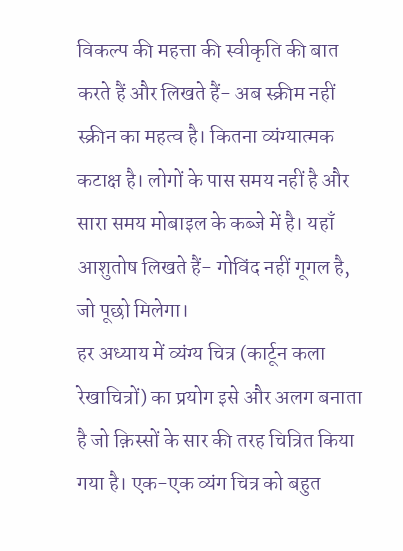विकल्प की महत्ता की स्वीकृति की बात करते हैं और लिखते हैं- अब स्क्रीम नहीं स्क्रीन का महत्व है। कितना व्यंग्यात्मक कटाक्ष है। लोगों के पास समय नहीं है और सारा समय मोबाइल के कब्जे में है। यहाँ आशुतोष लिखते हैं- गोविंद नहीं गूगल है, जो पूछो मिलेगा।
हर अध्याय में व्यंग्य चित्र (कार्टून कला रेखाचित्रों) का प्रयोग इसे और अलग बनाता है जो क़िस्सों के सार की तरह चित्रित किया गया है। एक-एक व्यंग चित्र को बहुत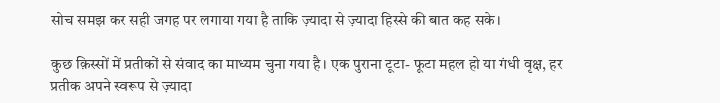सोच समझ कर सही जगह पर लगाया गया है ताकि ज़्यादा से ज़्यादा हिस्से की बात कह सके।

कुछ क़िस्सों में प्रतीकों से संवाद का माध्यम चुना गया है। एक पुराना टूटा- फूटा महल हो या गंधी वृक्ष, हर प्रतीक अपने स्वरूप से ज़्यादा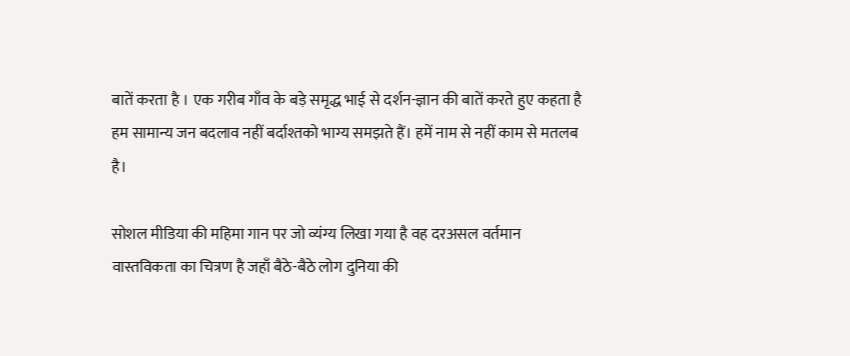बातें करता है । एक गरीब गाँव के बड़े समृद्ध भाई से दर्शन-ज्ञान की बातें करते हुए कहता है हम सामान्य जन बदलाव नहीं बर्दाश्तको भाग्य समझते हैं। हमें नाम से नहीं काम से मतलब है।

सोशल मीडिया की महिमा गान पर जो व्यंग्य लिखा गया है वह दरअसल वर्तमान वास्तविकता का चित्रण है जहाँ बैठे-बैठे लोग दुनिया की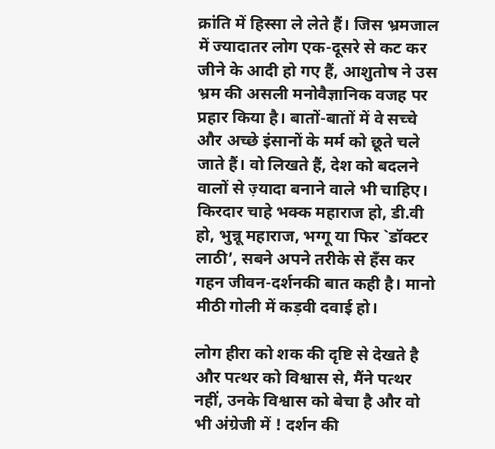क्रांति में हिस्सा ले लेते हैं। जिस भ्रमजाल में ज्यादातर लोग एक-दूसरे से कट कर जीने के आदी हो गए हैं, आशुतोष ने उस भ्रम की असली मनोवैज्ञानिक वजह पर प्रहार किया है। बातों-बातों में वे सच्चे और अच्छे इंसानों के मर्म को छूते चले जाते हैं। वो लिखते हैं, देश को बदलने वालों से ज़्यादा बनाने वाले भी चाहिए।
किरदार चाहे भक्क महाराज हो, डी.वी हो, भुन्नू महाराज, भग्गू या फिर `डॉक्टर लाठी’, सबने अपने तरीके से हँस कर गहन जीवन-दर्शनकी बात कही है। मानो मीठी गोली में कड़वी दवाई हो।

लोग हीरा को शक की दृष्टि से देखते है और पत्थर को विश्वास से, मैंने पत्थर नहीं, उनके विश्वास को बेचा है और वो भी अंग्रेजी में ! दर्शन की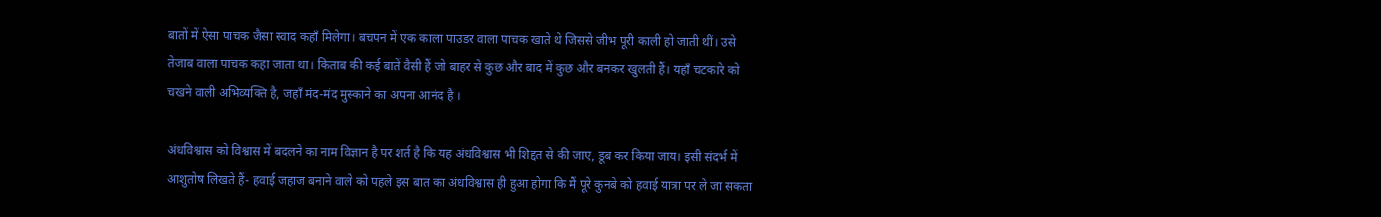बातों में ऐसा पाचक जैसा स्वाद कहाँ मिलेगा। बचपन में एक काला पाउडर वाला पाचक खाते थे जिससे जीभ पूरी काली हो जाती थीं। उसे तेजाब वाला पाचक कहा जाता था। किताब की कई बातें वैसी हैं जो बाहर से कुछ और बाद में कुछ और बनकर खुलती हैं। यहाँ चटकारे को चखने वाली अभिव्यक्ति है, जहाँ मंद-मंद मुस्काने का अपना आनंद है ।

अंधविश्वास को विश्वास में बदलने का नाम विज्ञान है पर शर्त है कि यह अंधविश्वास भी शिद्दत से की जाए, डूब कर किया जाय। इसी संदर्भ में आशुतोष लिखते हैं- हवाई जहाज बनाने वाले को पहले इस बात का अंधविश्वास ही हुआ होगा कि मैं पूरे कुनबे को हवाई यात्रा पर ले जा सकता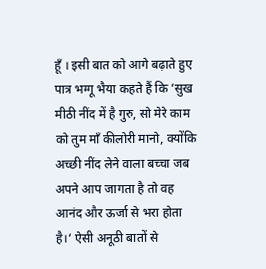हूँ । इसी बात को आगे बढ़ाते हुए पात्र भग्गू भैया कहते हैं कि ‘सुख मीठी नींद में है गुरु, सो मेरे काम को तुम माँ कीलोरी मानो, क्योंकि अच्छी नींद लेने वाला बच्चा जब अपने आप जागता है तो वह आनंद और ऊर्जा से भरा होता है।‘ ऐसी अनूठी बातों से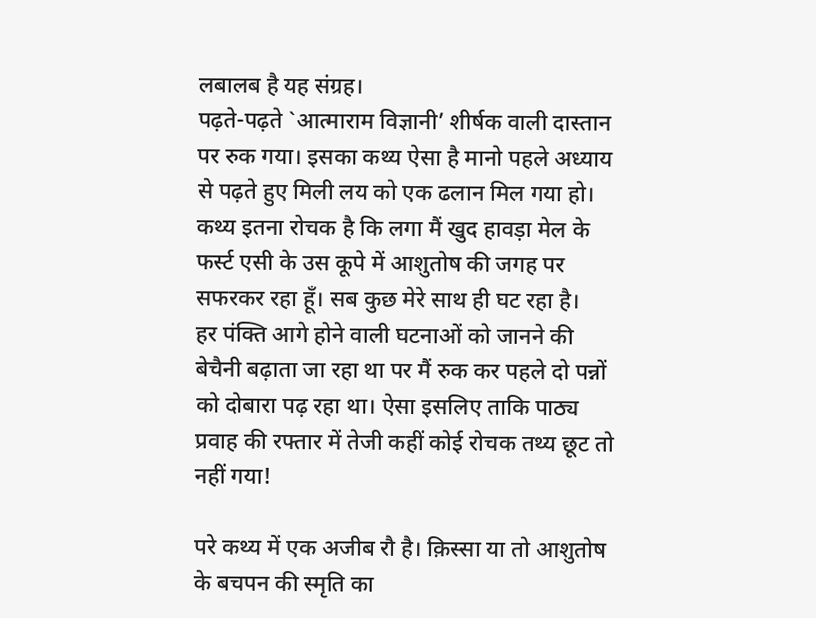लबालब है यह संग्रह।
पढ़ते-पढ़ते `आत्माराम विज्ञानी’ शीर्षक वाली दास्तान पर रुक गया। इसका कथ्य ऐसा है मानो पहले अध्याय से पढ़ते हुए मिली लय को एक ढलान मिल गया हो। कथ्य इतना रोचक है कि लगा मैं खुद हावड़ा मेल के फर्स्ट एसी के उस कूपे में आशुतोष की जगह पर सफरकर रहा हूँ। सब कुछ मेरे साथ ही घट रहा है।
हर पंक्ति आगे होने वाली घटनाओं को जानने की बेचैनी बढ़ाता जा रहा था पर मैं रुक कर पहले दो पन्नों को दोबारा पढ़ रहा था। ऐसा इसलिए ताकि पाठ्य प्रवाह की रफ्तार में तेजी कहीं कोई रोचक तथ्य छूट तो नहीं गया!

परे कथ्य में एक अजीब रौ है। क़िस्सा या तो आशुतोष के बचपन की स्मृति का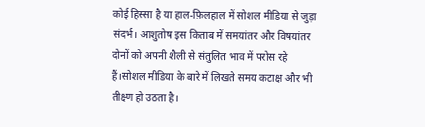कोई हिस्सा है या हाल-फ़िलहाल में सोशल मीडिया से जुड़ा संदर्भ। आशुतोष इस किताब में समयांतर और विषयांतर दोनों को अपनी शैली से संतुलित भाव में परोस रहे हैं।सोशल मीडिया के बारे में लिखते समय कटाक्ष और भी तीक्ष्ण हो उठता है।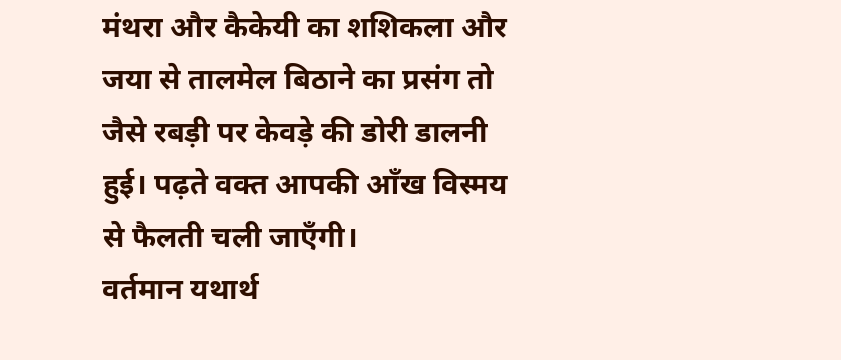मंथरा और कैकेयी का शशिकला और जया से तालमेल बिठाने का प्रसंग तो जैसे रबड़ी पर केवड़े की डोरी डालनी हुई। पढ़ते वक्त आपकी आँख विस्मय से फैलती चली जाएँगी।
वर्तमान यथार्थ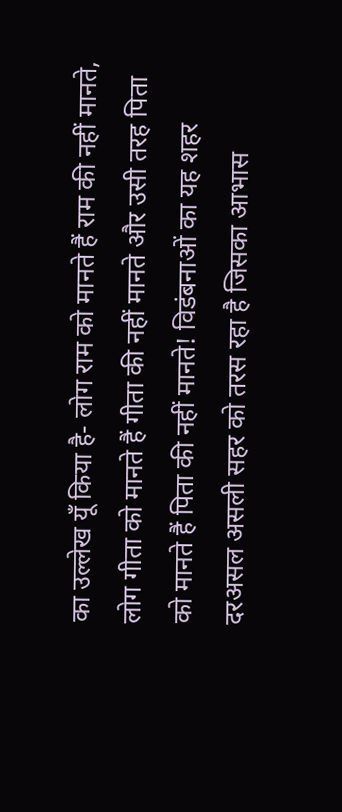का उल्लेख यूँ किया है- लोग राम को मानते हैं राम की नहीं मानते, लोग गीता को मानते हैं गीता की नहीं मानते और उसी तरह पिता को मानते हैं पिता की नहीं मानते! विडंबनाओं का यह शहर दरअसल असली सहर को तरस रहा है जिसका आभास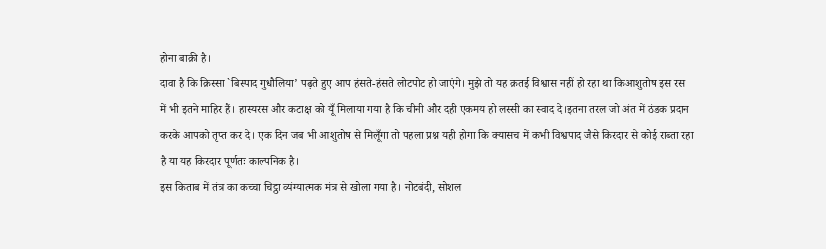होना बाक़ी है।
दावा है कि क़िस्सा `बिस्पाद गुधौलिया’ पढ़ते हुए आप हंसते-हंसते लोटपोट हो जाएंगे। मुझे तो यह क़तई विश्वास नहीं हो रहा था किआशुतोष इस रस में भी इतने माहिर हैं। हास्यरस और कटाक्ष को यूँ मिलाया गया है कि चीनी और दही एकमय हो लस्सी का स्वाद दे।इतना तरल जो अंत में ठंडक प्रदान करके आपको तृप्त कर दे। एक दिन जब भी आशुतोष से मिलूँगा तो पहला प्रश्न यही होगा कि क्यासच में कभी विश्वपाद जैसे किरदार से कोई राब्ता रहा है या यह किरदार पूर्णतः काल्पनिक है।
इस किताब में तंत्र का कच्चा चिट्ठा व्यंग्यात्मक मंत्र से खोला गया है। नोटबंदी, सोशल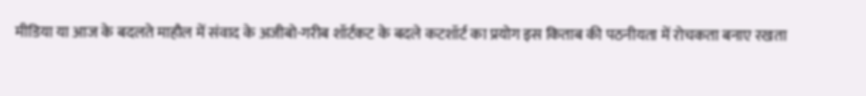मीडिया या आज के बदलते माहौल में संवाद के अजीबो-गरीब शॉर्टकट के बदले कटशॉर्ट का प्रयोग इस किताब की पठनीयता में रोचकता बनाए रखता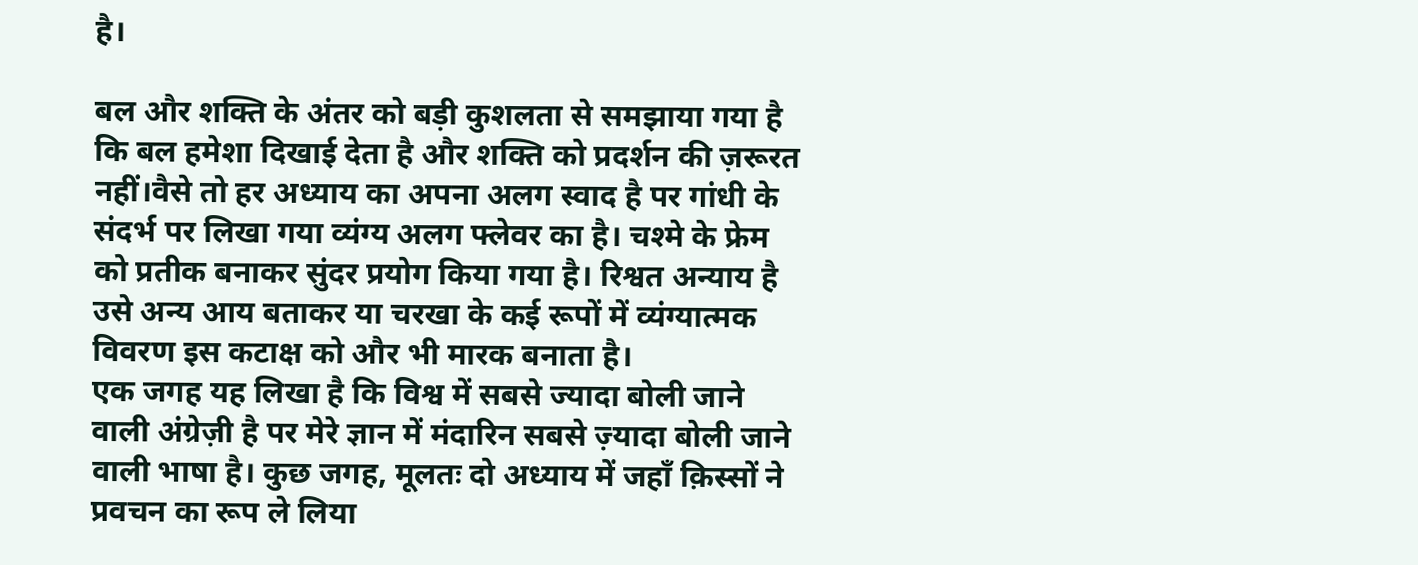है।

बल और शक्ति के अंतर को बड़ी कुशलता से समझाया गया है कि बल हमेशा दिखाई देता है और शक्ति को प्रदर्शन की ज़रूरत नहीं।वैसे तो हर अध्याय का अपना अलग स्वाद है पर गांधी के संदर्भ पर लिखा गया व्यंग्य अलग फ्लेवर का है। चश्मे के फ्रेम को प्रतीक बनाकर सुंदर प्रयोग किया गया है। रिश्वत अन्याय है उसे अन्य आय बताकर या चरखा के कई रूपों में व्यंग्यात्मक विवरण इस कटाक्ष को और भी मारक बनाता है।
एक जगह यह लिखा है कि विश्व में सबसे ज्यादा बोली जाने वाली अंग्रेज़ी है पर मेरे ज्ञान में मंदारिन सबसे ज़्यादा बोली जाने वाली भाषा है। कुछ जगह, मूलतः दो अध्याय में जहाँ क़िस्सों ने प्रवचन का रूप ले लिया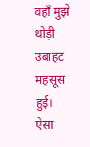वहाँ मुझे थोड़ी उबाहट महसूस हुई। ऐसा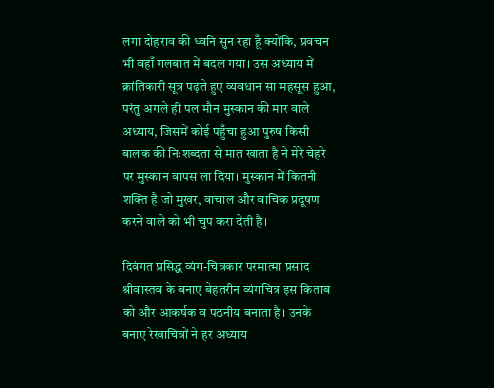लगा दोहराव की ध्वनि सुन रहा हूँ क्योंकि, प्रवचन भी वहाँ गलबात में बदल गया। उस अध्याय में क्रांतिकारी सूत्र पढ़ते हुए व्यवधान सा महसूस हुआ, परंतु अगले ही पल मौन मुस्कान की मार वाले अध्याय, जिसमें कोई पहुँचा हुआ पुरुष किसी बालक की निःशब्दता से मात खाता है ने मेरे चेहरे पर मुस्कान वापस ला दिया। मुस्कान में कितनी शक्ति है जो मुखर, वाचाल और वाचिक प्रदूषण करने वाले को भी चुप करा देती है।

दिवंगत प्रसिद्ध व्यंग-चित्रकार परमात्मा प्रसाद श्रीवास्तव के बनाए बेहतरीन व्यंगचित्र इस किताब को और आकर्षक व पठनीय बनाता है। उनके बनाए रेखाचित्रों ने हर अध्याय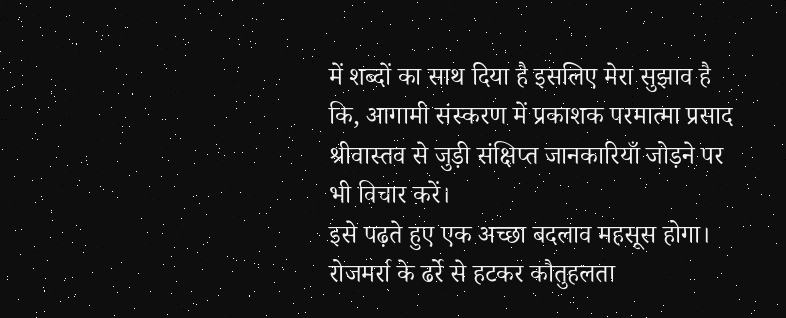में शब्दों का साथ दिया है इसलिए मेरा सुझाव है कि, आगामी संस्करण में प्रकाशक परमात्मा प्रसाद श्रीवास्तव से जुड़ी संक्षिप्त जानकारियाँ जोड़ने पर भी विचार करें।
इसे पढ़ते हुए एक अच्छा बदलाव महसूस होगा। रोजमर्रा के ढर्रे से हटकर कौतुहलता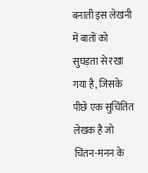बनाती इस लेखनी में बातों को सुघड़ता से रखा गया है, जिसके पीछे एक सुचिंतित लेखक है जो चिंतन-मनन के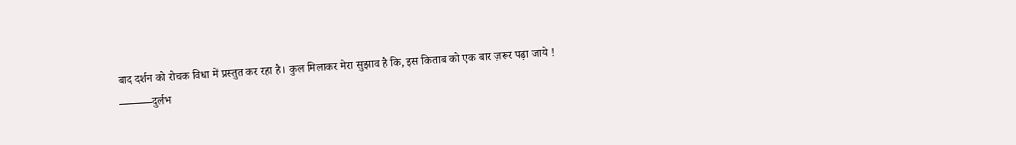बाद दर्शन को रोचक विधा में प्रस्तुत कर रहा है। कुल मिलाकर मेरा सुझाव है कि, इस किताब को एक बार ज़रूर पढ़ा जाये !
———दुर्लभ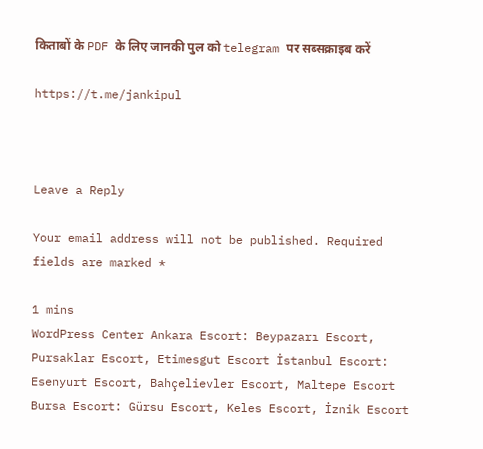किताबों के PDF के लिए जानकी पुल को telegram पर सब्सक्राइब करें

https://t.me/jankipul



Leave a Reply

Your email address will not be published. Required fields are marked *

1 mins
WordPress Center Ankara Escort: Beypazarı Escort, Pursaklar Escort, Etimesgut Escort İstanbul Escort: Esenyurt Escort, Bahçelievler Escort, Maltepe Escort Bursa Escort: Gürsu Escort, Keles Escort, İznik Escort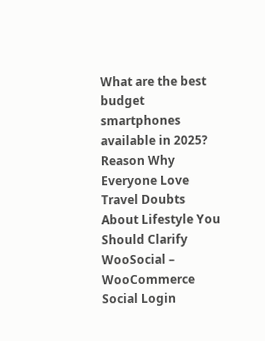What are the best budget smartphones available in 2025? Reason Why Everyone Love Travel Doubts About Lifestyle You Should Clarify WooSocial – WooCommerce Social Login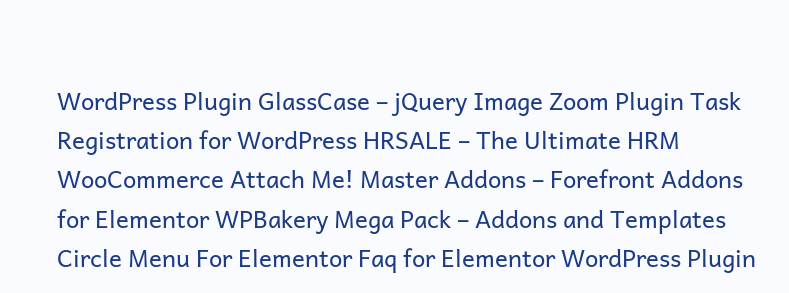WordPress Plugin GlassCase – jQuery Image Zoom Plugin Task Registration for WordPress HRSALE – The Ultimate HRM WooCommerce Attach Me! Master Addons – Forefront Addons for Elementor WPBakery Mega Pack – Addons and Templates Circle Menu For Elementor Faq for Elementor WordPress Plugin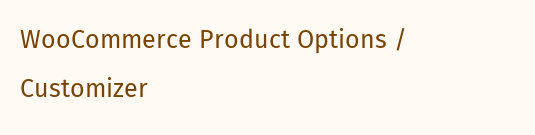WooCommerce Product Options / Customizer